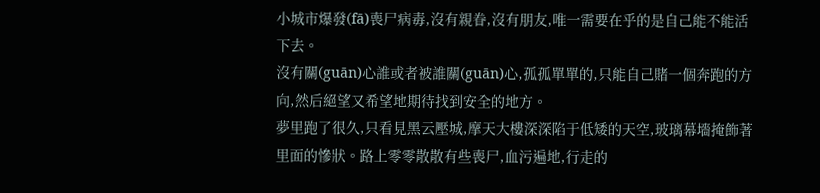小城市爆發(fā)喪尸病毒,沒有親眷,沒有朋友,唯一需要在乎的是自己能不能活下去。
沒有關(guān)心誰或者被誰關(guān)心,孤孤單單的,只能自己賭一個奔跑的方向,然后絕望又希望地期待找到安全的地方。
夢里跑了很久,只看見黑云壓城,摩天大樓深深陷于低矮的天空,玻璃幕墻掩飾著里面的慘狀。路上零零散散有些喪尸,血污遍地,行走的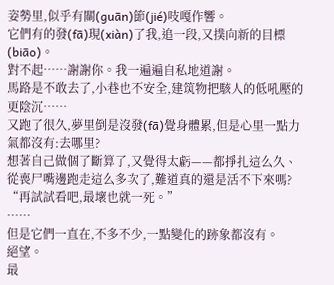姿勢里,似乎有關(guān)節(jié)吱嘎作響。
它們有的發(fā)現(xiàn)了我,追一段,又撲向新的目標(biāo)。
對不起……謝謝你。我一遍遍自私地道謝。
馬路是不敢去了,小巷也不安全,建筑物把駭人的低吼壓的更陰沉……
又跑了很久,夢里倒是沒發(fā)覺身體累,但是心里一點力氣都沒有:去哪里?
想著自己做個了斷算了,又覺得太虧——都掙扎這么久、從喪尸嘴邊跑走這么多次了,難道真的還是活不下來嗎?
“再試試看吧,最壞也就一死。”
……
但是它們一直在,不多不少,一點變化的跡象都沒有。
絕望。
最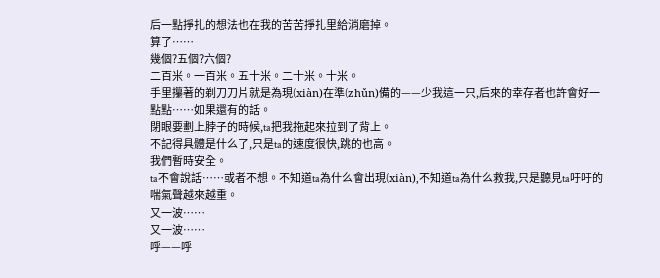后一點掙扎的想法也在我的苦苦掙扎里給消磨掉。
算了……
幾個?五個?六個?
二百米。一百米。五十米。二十米。十米。
手里攥著的剃刀刀片就是為現(xiàn)在準(zhǔn)備的——少我這一只,后來的幸存者也許會好一點點……如果還有的話。
閉眼要劃上脖子的時候,ta把我拖起來拉到了背上。
不記得具體是什么了,只是ta的速度很快,跳的也高。
我們暫時安全。
ta不會說話……或者不想。不知道ta為什么會出現(xiàn),不知道ta為什么救我,只是聽見ta吁吁的喘氣聲越來越重。
又一波……
又一波……
呼——呼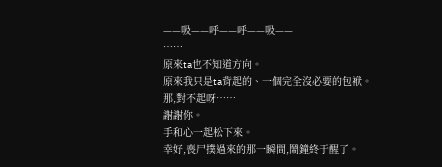——吸——呼——呼——吸——
……
原來ta也不知道方向。
原來我只是ta背起的、一個完全沒必要的包袱。
那,對不起呀……
謝謝你。
手和心一起松下來。
幸好,喪尸撲過來的那一瞬間,鬧鐘終于醒了。